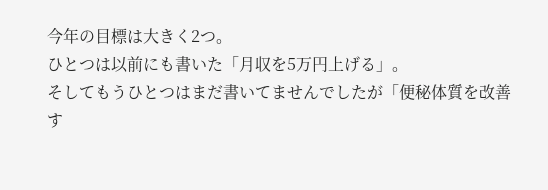今年の目標は大きく2つ。
ひとつは以前にも書いた「月収を5万円上げる」。
そしてもうひとつはまだ書いてませんでしたが「便秘体質を改善す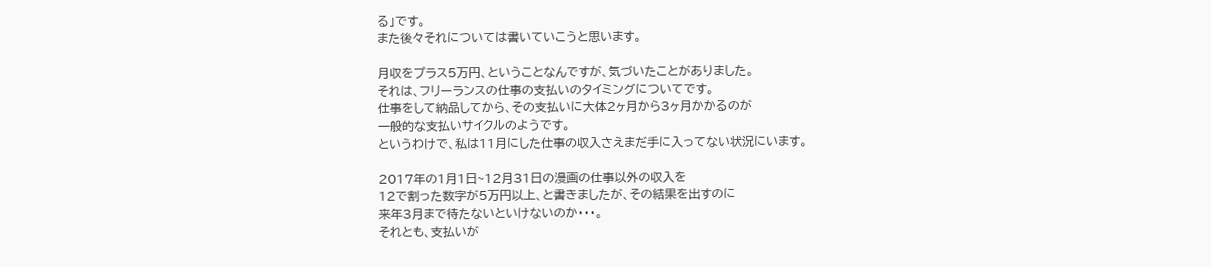る」です。
また後々それについては書いていこうと思います。

月収をプラス5万円、ということなんですが、気づいたことがありました。
それは、フリーランスの仕事の支払いのタイミングについてです。
仕事をして納品してから、その支払いに大体2ヶ月から3ヶ月かかるのが
一般的な支払いサイクルのようです。
というわけで、私は11月にした仕事の収入さえまだ手に入ってない状況にいます。

2017年の1月1日~12月31日の漫画の仕事以外の収入を
12で割った数字が5万円以上、と書きましたが、その結果を出すのに
来年3月まで待たないといけないのか・・・。
それとも、支払いが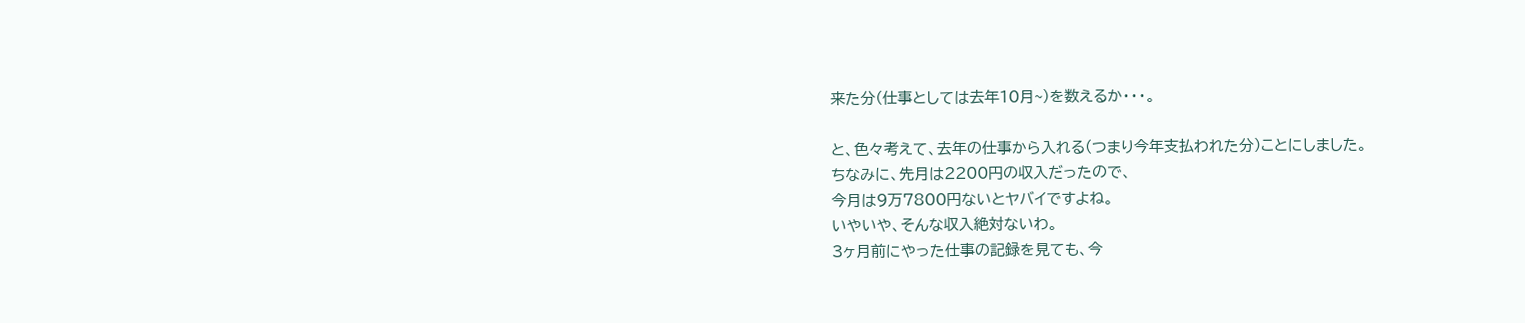来た分(仕事としては去年10月~)を数えるか・・・。

と、色々考えて、去年の仕事から入れる(つまり今年支払われた分)ことにしました。
ちなみに、先月は2200円の収入だったので、
今月は9万7800円ないとヤバイですよね。
いやいや、そんな収入絶対ないわ。
3ヶ月前にやった仕事の記録を見ても、今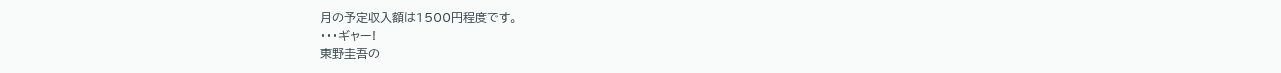月の予定収入額は1500円程度です。
・・・ギャー!
東野圭吾の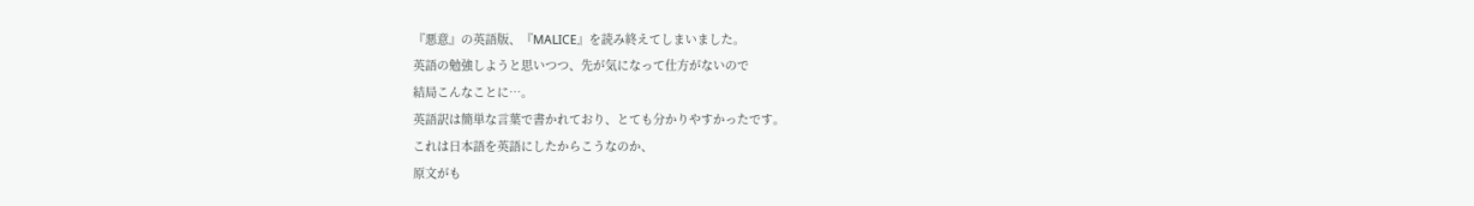『悪意』の英語版、『MALICE』を読み終えてしまいました。
英語の勉強しようと思いつつ、先が気になって仕方がないので
結局こんなことに…。
英語訳は簡単な言葉で書かれており、とても分かりやすかったです。
これは日本語を英語にしたからこうなのか、
原文がも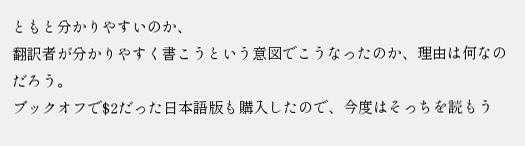ともと分かりやすいのか、
翻訳者が分かりやすく書こうという意図でこうなったのか、理由は何なのだろう。
ブックオフで$2だった日本語版も購入したので、今度はそっちを読もう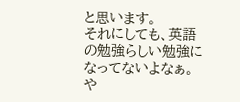と思います。
それにしても、英語の勉強らしい勉強になってないよなぁ。
や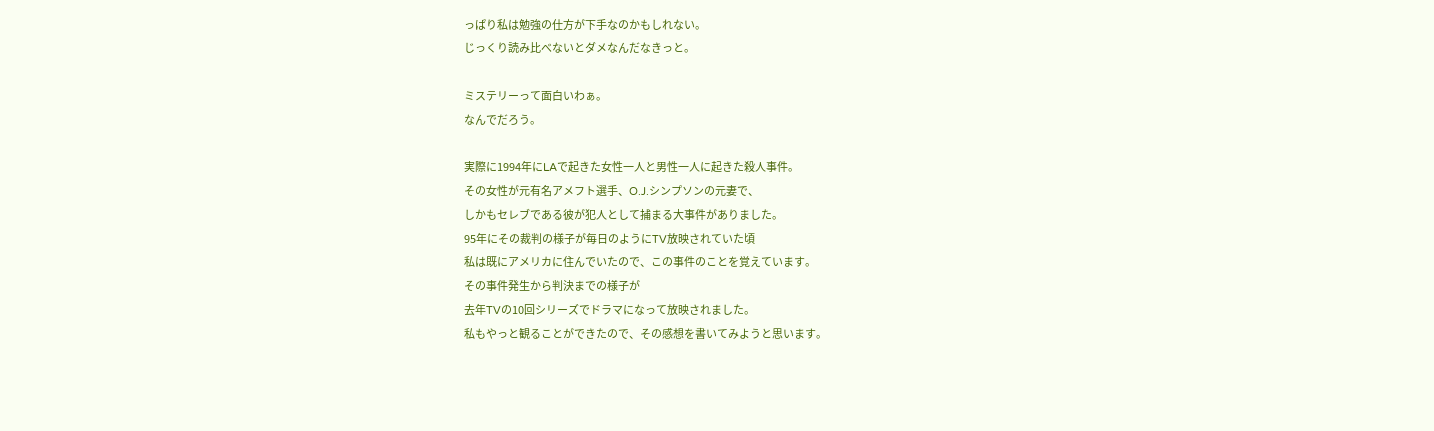っぱり私は勉強の仕方が下手なのかもしれない。
じっくり読み比べないとダメなんだなきっと。

ミステリーって面白いわぁ。
なんでだろう。

実際に1994年にLAで起きた女性一人と男性一人に起きた殺人事件。
その女性が元有名アメフト選手、O.J.シンプソンの元妻で、
しかもセレブである彼が犯人として捕まる大事件がありました。
95年にその裁判の様子が毎日のようにTV放映されていた頃
私は既にアメリカに住んでいたので、この事件のことを覚えています。
その事件発生から判決までの様子が
去年TVの10回シリーズでドラマになって放映されました。
私もやっと観ることができたので、その感想を書いてみようと思います。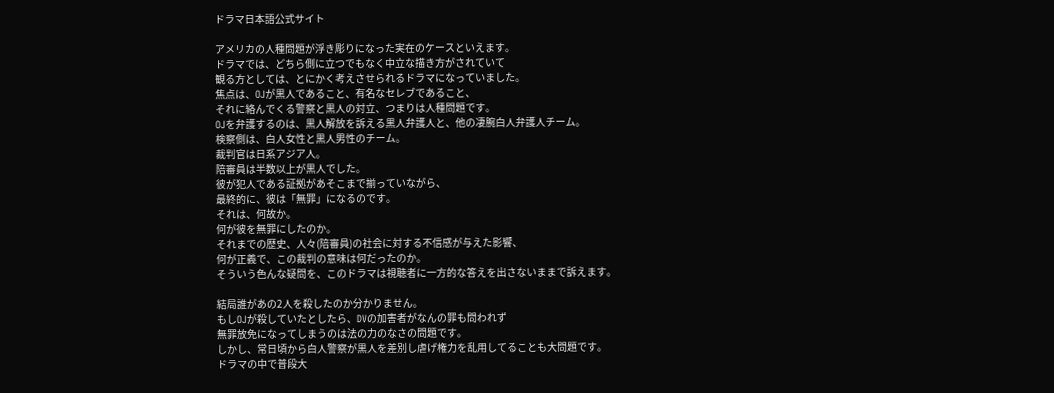ドラマ日本語公式サイト

アメリカの人種問題が浮き彫りになった実在のケースといえます。
ドラマでは、どちら側に立つでもなく中立な描き方がされていて
観る方としては、とにかく考えさせられるドラマになっていました。
焦点は、OJが黒人であること、有名なセレブであること、
それに絡んでくる警察と黒人の対立、つまりは人種問題です。
OJを弁護するのは、黒人解放を訴える黒人弁護人と、他の凄腕白人弁護人チーム。
検察側は、白人女性と黒人男性のチーム。
裁判官は日系アジア人。
陪審員は半数以上が黒人でした。
彼が犯人である証拠があそこまで揃っていながら、
最終的に、彼は「無罪」になるのです。
それは、何故か。
何が彼を無罪にしたのか。
それまでの歴史、人々(陪審員)の社会に対する不信感が与えた影響、
何が正義で、この裁判の意味は何だったのか。
そういう色んな疑問を、このドラマは視聴者に一方的な答えを出さないままで訴えます。

結局誰があの2人を殺したのか分かりません。
もしOJが殺していたとしたら、DVの加害者がなんの罪も問われず
無罪放免になってしまうのは法の力のなさの問題です。
しかし、常日頃から白人警察が黒人を差別し虐げ権力を乱用してることも大問題です。
ドラマの中で普段大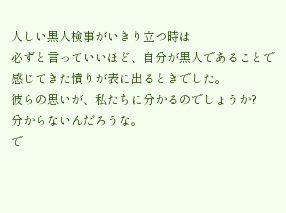人しい黒人検事がいきり立つ時は
必ずと言っていいほど、自分が黒人であることで感じてきた憤りが表に出るときでした。
彼らの思いが、私たちに分かるのでしょうか?
分からないんだろうな。
で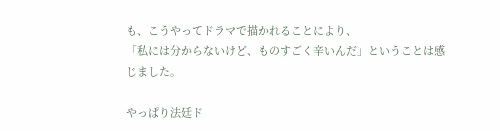も、こうやってドラマで描かれることにより、
「私には分からないけど、ものすごく辛いんだ」ということは感じました。

やっぱり法廷ド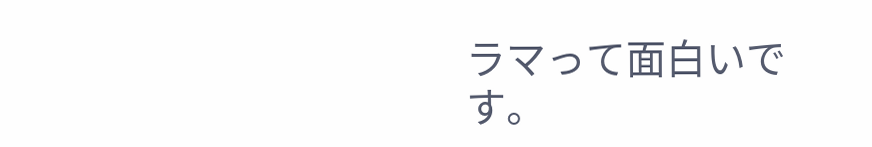ラマって面白いです。